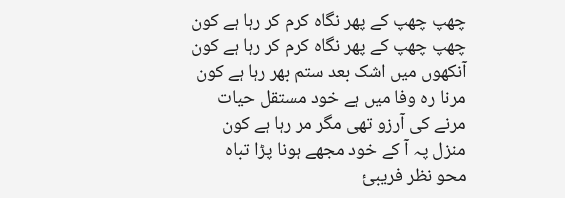چھپ چھپ کے پھر نگاہ کرم کر رہا ہے کون
چھپ چھپ کے پھر نگاہ کرم کر رہا ہے کون
آنکھوں میں اشک بعد ستم بھر رہا ہے کون
مرنا رہ وفا میں ہے خود مستقل حیات
مرنے کی آرزو تھی مگر مر رہا ہے کون
منزل پہ آ کے خود مجھے ہونا پڑا تباہ
محو نظر فریبیٔ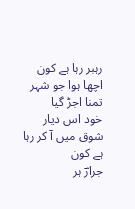رہبر رہا ہے کون
اچھا ہوا جو شہر تمنا اجڑ گیا
خود اس دیار شوق میں آ کر رہا ہے کون
جرارؔ ہر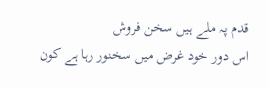قدم پہ ملے ہیں سخن فروش
اس دور خود غرض میں سخنور رہا ہے کون